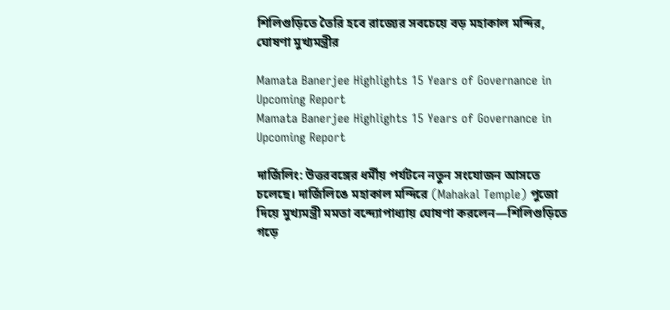শিলিগুড়িতে তৈরি হবে রাজ্যের সবচেয়ে বড় মহাকাল মন্দির, ঘোষণা মুখ্যমন্ত্রীর

Mamata Banerjee Highlights 15 Years of Governance in Upcoming Report
Mamata Banerjee Highlights 15 Years of Governance in Upcoming Report

দার্জিলিং: উত্তরবঙ্গের ধর্মীয় পর্যটনে নতুন সংযোজন আসতে চলেছে। দার্জিলিঙে মহাকাল মন্দিরে (Mahakal Temple) পুজো দিয়ে মুখ্যমন্ত্রী মমতা বন্দ্যোপাধ্যায় ঘোষণা করলেন—শিলিগুড়িতে গড়ে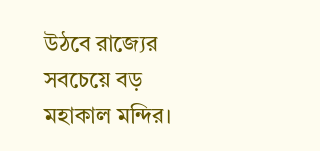উঠবে রাজ্যের সবচেয়ে বড় মহাকাল মন্দির।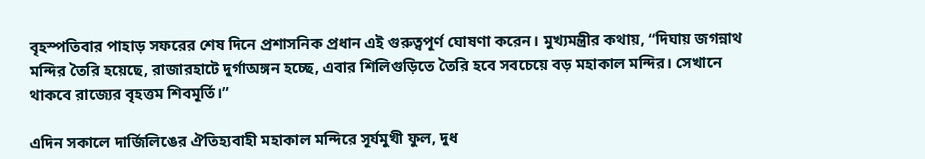বৃহস্পতিবার পাহাড় সফরের শেষ দিনে প্রশাসনিক প্রধান এই গুরুত্বপূর্ণ ঘোষণা করেন। মুখ্যমন্ত্রীর কথায়, “দিঘায় জগন্নাথ মন্দির তৈরি হয়েছে, রাজারহাটে দুর্গাঅঙ্গন হচ্ছে, এবার শিলিগুড়িতে তৈরি হবে সবচেয়ে বড় মহাকাল মন্দির। সেখানে থাকবে রাজ্যের বৃহত্তম শিবমূর্তি।”

এদিন সকালে দার্জিলিঙের ঐতিহ্যবাহী মহাকাল মন্দিরে সূর্যমুখী ফুল, দুধ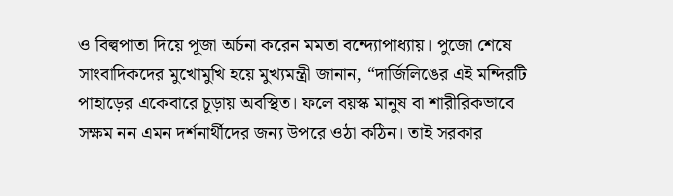ও বিল্বপাতা দিয়ে পূজা অর্চনা করেন মমতা বন্দ্যোপাধ্যায়। পুজো শেষে সাংবাদিকদের মুখোমুখি হয়ে মুখ্যমন্ত্রী জানান, “দার্জিলিঙের এই মন্দিরটি পাহাড়ের একেবারে চূড়ায় অবস্থিত। ফলে বয়স্ক মানুষ বা শারীরিকভাবে সক্ষম নন এমন দর্শনার্থীদের জন্য উপরে ওঠা কঠিন। তাই সরকার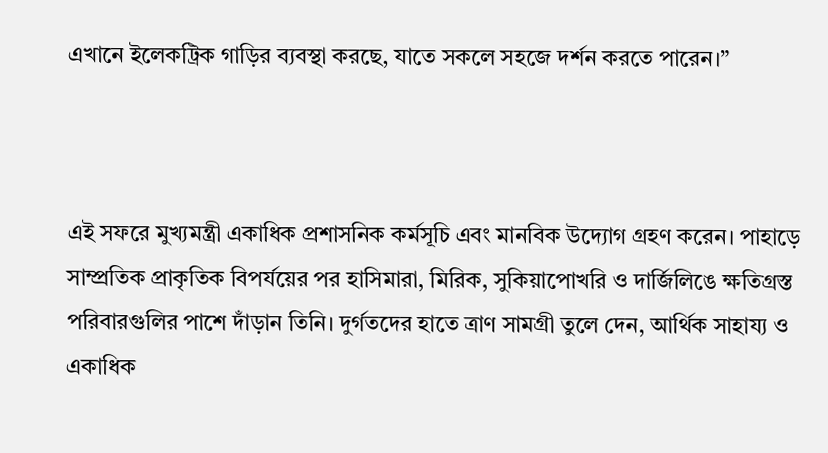এখানে ইলেকট্রিক গাড়ির ব্যবস্থা করছে, যাতে সকলে সহজে দর্শন করতে পারেন।”



এই সফরে মুখ্যমন্ত্রী একাধিক প্রশাসনিক কর্মসূচি এবং মানবিক উদ্যোগ গ্রহণ করেন। পাহাড়ে সাম্প্রতিক প্রাকৃতিক বিপর্যয়ের পর হাসিমারা, মিরিক, সুকিয়াপোখরি ও দার্জিলিঙে ক্ষতিগ্রস্ত পরিবারগুলির পাশে দাঁড়ান তিনি। দুর্গতদের হাতে ত্রাণ সামগ্রী তুলে দেন, আর্থিক সাহায্য ও একাধিক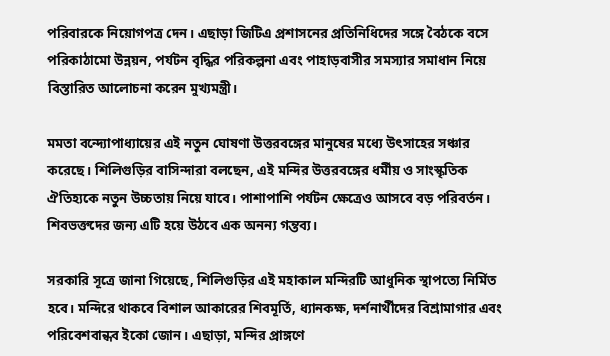পরিবারকে নিয়োগপত্র দেন। এছাড়া জিটিএ প্রশাসনের প্রতিনিধিদের সঙ্গে বৈঠকে বসে পরিকাঠামো উন্নয়ন, পর্যটন বৃদ্ধির পরিকল্পনা এবং পাহাড়বাসীর সমস্যার সমাধান নিয়ে বিস্তারিত আলোচনা করেন মুখ্যমন্ত্রী।

মমতা বন্দ্যোপাধ্যায়ের এই নতুন ঘোষণা উত্তরবঙ্গের মানুষের মধ্যে উৎসাহের সঞ্চার করেছে। শিলিগুড়ির বাসিন্দারা বলছেন, এই মন্দির উত্তরবঙ্গের ধর্মীয় ও সাংস্কৃতিক ঐতিহ্যকে নতুন উচ্চতায় নিয়ে যাবে। পাশাপাশি পর্যটন ক্ষেত্রেও আসবে বড় পরিবর্তন। শিবভক্তদের জন্য এটি হয়ে উঠবে এক অনন্য গন্তব্য।

সরকারি সূত্রে জানা গিয়েছে, শিলিগুড়ির এই মহাকাল মন্দিরটি আধুনিক স্থাপত্যে নির্মিত হবে। মন্দিরে থাকবে বিশাল আকারের শিবমূর্তি, ধ্যানকক্ষ, দর্শনার্থীদের বিশ্রামাগার এবং পরিবেশবান্ধব ইকো জোন। এছাড়া, মন্দির প্রাঙ্গণে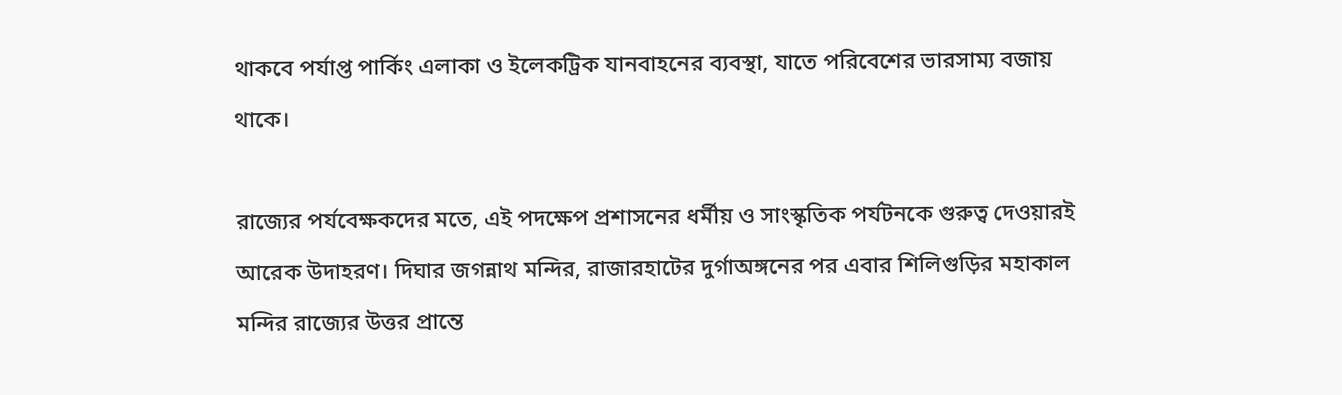থাকবে পর্যাপ্ত পার্কিং এলাকা ও ইলেকট্রিক যানবাহনের ব্যবস্থা, যাতে পরিবেশের ভারসাম্য বজায় থাকে।

রাজ্যের পর্যবেক্ষকদের মতে, এই পদক্ষেপ প্রশাসনের ধর্মীয় ও সাংস্কৃতিক পর্যটনকে গুরুত্ব দেওয়ারই আরেক উদাহরণ। দিঘার জগন্নাথ মন্দির, রাজারহাটের দুর্গাঅঙ্গনের পর এবার শিলিগুড়ির মহাকাল মন্দির রাজ্যের উত্তর প্রান্তে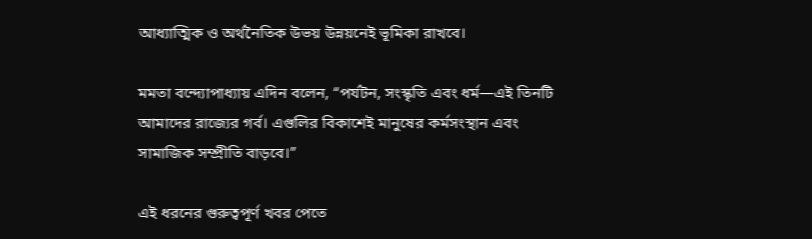আধ্যাত্মিক ও অর্থনৈতিক উভয় উন্নয়নেই ভূমিকা রাখবে।

মমতা বন্দ্যোপাধ্যায় এদিন বলেন, “পর্যটন, সংস্কৃতি এবং ধর্ম—এই তিনটি আমাদের রাজ্যের গর্ব। এগুলির বিকাশেই মানুষের কর্মসংস্থান এবং সামাজিক সম্প্রীতি বাড়বে।”

এই ধরনের গুরুত্বপূর্ণ খবর পেতে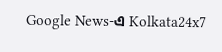Google News-এ Kolkata24x7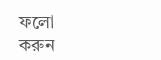ফলো করুন